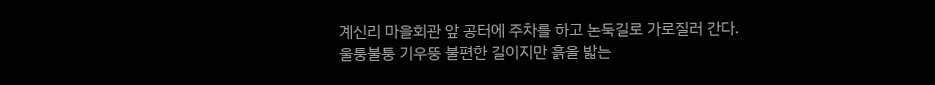계신리 마을회관 앞 공터에 주차를 하고 논둑길로 가로질러 간다. 울퉁불퉁 기우뚱 불편한 길이지만 흙을 밟는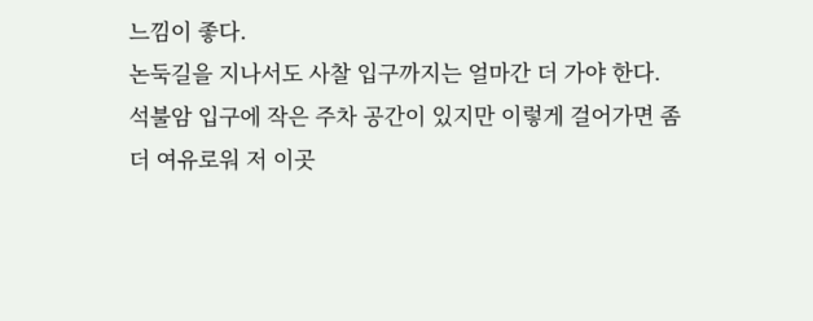느낌이 좋다.
논둑길을 지나서도 사찰 입구까지는 얼마간 더 가야 한다. 석불암 입구에 작은 주차 공간이 있지만 이렇게 걸어가면 좀 더 여유로워 저 이곳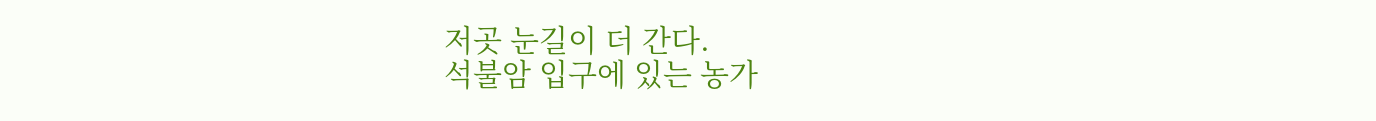저곳 눈길이 더 간다.
석불암 입구에 있는 농가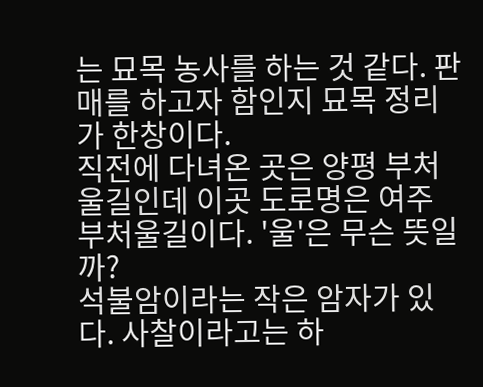는 묘목 농사를 하는 것 같다. 판매를 하고자 함인지 묘목 정리가 한창이다.
직전에 다녀온 곳은 양평 부처울길인데 이곳 도로명은 여주 부처울길이다. '울'은 무슨 뜻일까?
석불암이라는 작은 암자가 있다. 사찰이라고는 하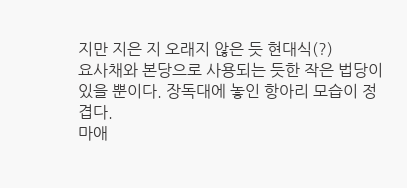지만 지은 지 오래지 않은 듯 현대식(?)
요사채와 본당으로 사용되는 듯한 작은 법당이 있을 뿐이다. 장독대에 놓인 항아리 모습이 정겹다.
마애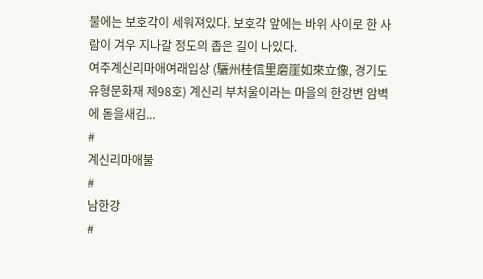불에는 보호각이 세워져있다. 보호각 앞에는 바위 사이로 한 사람이 겨우 지나갈 정도의 좁은 길이 나있다.
여주계신리마애여래입상 (驪州桂信里磨崖如來立像, 경기도 유형문화재 제98호) 계신리 부처울이라는 마을의 한강변 암벽에 돋을새김...
#
계신리마애불
#
남한강
#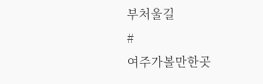부처울길
#
여주가볼만한곳